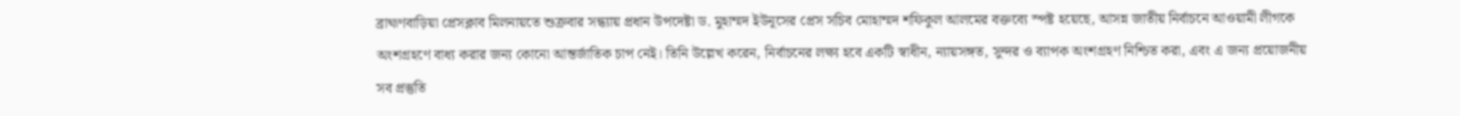ব্রাহ্মণবাড়িয়া প্রেসক্লাব মিলনায়তে শুক্রবার সন্ধ্যায় প্রধান উপদেষ্টা ড. মুহাম্মদ ইউনূসের প্রেস সচিব মোহাম্মদ শফিকুল আলমের বক্তব্যে স্পষ্ট হয়েছে, আসন্ন জাতীয় নির্বাচনে আওয়ামী লীগকে অংশগ্রহণে বাধ্য করার জন্য কোনো আন্তর্জাতিক চাপ নেই। তিনি উল্লেখ করেন, নির্বাচনের লক্ষ্য হবে একটি স্বাধীন, ন্যায়সঙ্গত, সুন্দর ও ব্যাপক অংশগ্রহণ নিশ্চিত করা, এবং এ জন্য প্রয়োজনীয় সব প্রস্তুতি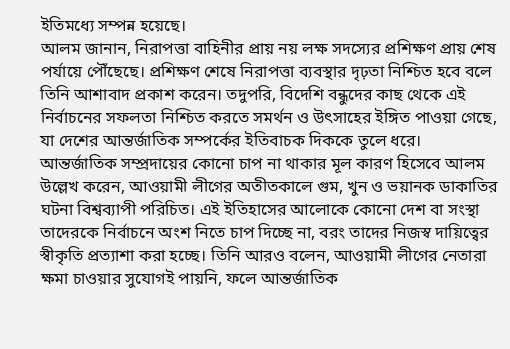ইতিমধ্যে সম্পন্ন হয়েছে।
আলম জানান, নিরাপত্তা বাহিনীর প্রায় নয় লক্ষ সদস্যের প্রশিক্ষণ প্রায় শেষ পর্যায়ে পৌঁছেছে। প্রশিক্ষণ শেষে নিরাপত্তা ব্যবস্থার দৃঢ়তা নিশ্চিত হবে বলে তিনি আশাবাদ প্রকাশ করেন। তদুপরি, বিদেশি বন্ধুদের কাছ থেকে এই নির্বাচনের সফলতা নিশ্চিত করতে সমর্থন ও উৎসাহের ইঙ্গিত পাওয়া গেছে, যা দেশের আন্তর্জাতিক সম্পর্কের ইতিবাচক দিককে তুলে ধরে।
আন্তর্জাতিক সম্প্রদায়ের কোনো চাপ না থাকার মূল কারণ হিসেবে আলম উল্লেখ করেন, আওয়ামী লীগের অতীতকালে গুম, খুন ও ভয়ানক ডাকাতির ঘটনা বিশ্বব্যাপী পরিচিত। এই ইতিহাসের আলোকে কোনো দেশ বা সংস্থা তাদেরকে নির্বাচনে অংশ নিতে চাপ দিচ্ছে না, বরং তাদের নিজস্ব দায়িত্বের স্বীকৃতি প্রত্যাশা করা হচ্ছে। তিনি আরও বলেন, আওয়ামী লীগের নেতারা ক্ষমা চাওয়ার সুযোগই পায়নি, ফলে আন্তর্জাতিক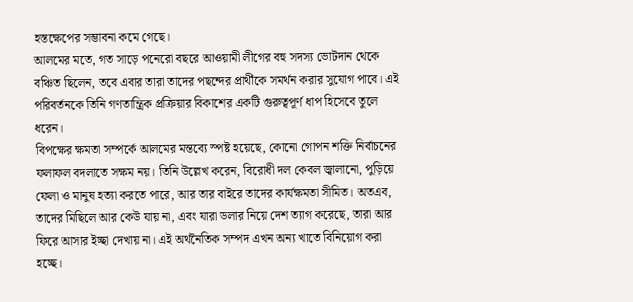হস্তক্ষেপের সম্ভাবনা কমে গেছে।
আলমের মতে, গত সাড়ে পনেরো বছরে আওয়ামী লীগের বহু সদস্য ভোটদান থেকে বঞ্চিত ছিলেন, তবে এবার তারা তাদের পছন্দের প্রার্থীকে সমর্থন করার সুযোগ পাবে। এই পরিবর্তনকে তিনি গণতান্ত্রিক প্রক্রিয়ার বিকাশের একটি গুরুত্বপূর্ণ ধাপ হিসেবে তুলে ধরেন।
বিপক্ষের ক্ষমতা সম্পর্কে আলমের মন্তব্যে স্পষ্ট হয়েছে, কোনো গোপন শক্তি নির্বাচনের ফলাফল বদলাতে সক্ষম নয়। তিনি উল্লেখ করেন, বিরোধী দল কেবল জ্বালানো, পুড়িয়ে ফেলা ও মানুষ হত্যা করতে পারে, আর তার বাইরে তাদের কার্যক্ষমতা সীমিত। অতএব, তাদের মিছিলে আর কেউ যায় না, এবং যারা ডলার নিয়ে দেশ ত্যাগ করেছে, তারা আর ফিরে আসার ইচ্ছা দেখায় না। এই অর্থনৈতিক সম্পদ এখন অন্য খাতে বিনিয়োগ করা হচ্ছে।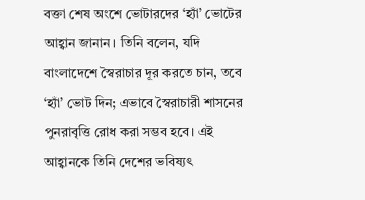বক্তা শেষ অংশে ভোটারদের ‘হ্যাঁ’ ভোটের আহ্বান জানান। তিনি বলেন, যদি বাংলাদেশে স্বৈরাচার দূর করতে চান, তবে ‘হ্যাঁ’ ভোট দিন; এভাবে স্বৈরাচারী শাসনের পুনরাবৃত্তি রোধ করা সম্ভব হবে। এই আহ্বানকে তিনি দেশের ভবিষ্যৎ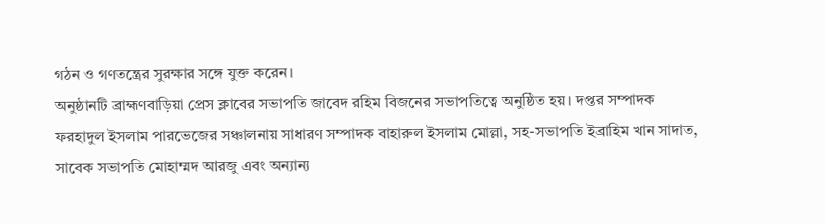গঠন ও গণতন্ত্রের সুরক্ষার সঙ্গে যুক্ত করেন।
অনুষ্ঠানটি ব্রাহ্মণবাড়িয়া প্রেস ক্লাবের সভাপতি জাবেদ রহিম বিজনের সভাপতিত্বে অনুষ্ঠিত হয়। দপ্তর সম্পাদক ফরহাদুল ইসলাম পারভেজের সঞ্চালনায় সাধারণ সম্পাদক বাহারুল ইসলাম মোল্লা, সহ-সভাপতি ইব্রাহিম খান সাদাত, সাবেক সভাপতি মোহাম্মদ আরজু এবং অন্যান্য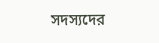সদস্যদের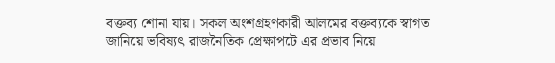বক্তব্য শোনা যায়। সকল অংশগ্রহণকারী আলমের বক্তব্যকে স্বাগত জানিয়ে ভবিষ্যৎ রাজনৈতিক প্রেক্ষাপটে এর প্রভাব নিয়ে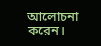আলোচনা করেন।